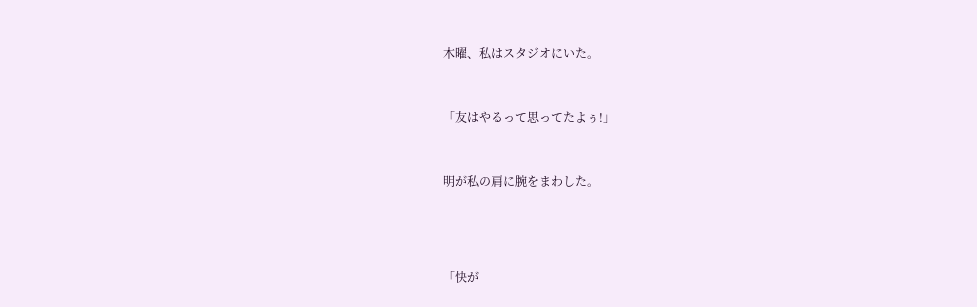木曜、私はスタジオにいた。



「友はやるって思ってたよぅ!」



明が私の肩に腕をまわした。





「快が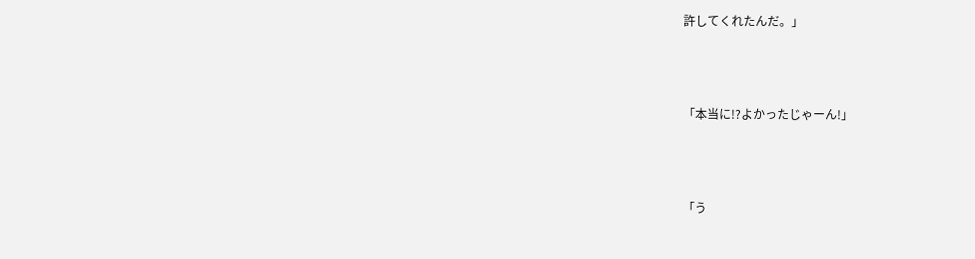許してくれたんだ。」



「本当に!?よかったじゃーん!」



「う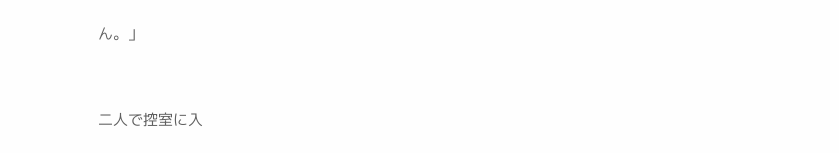ん。」



二人で控室に入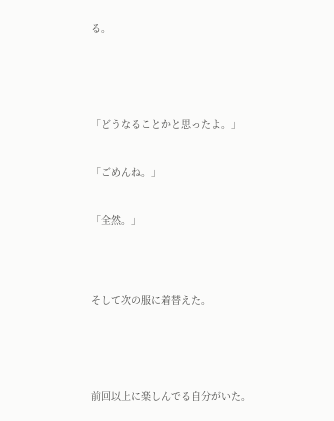る。





「どうなることかと思ったよ。」


「ごめんね。」


「全然。」




そして次の服に着替えた。





前回以上に楽しんでる自分がいた。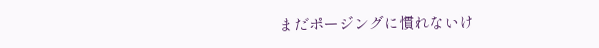まだポージングに慣れないけ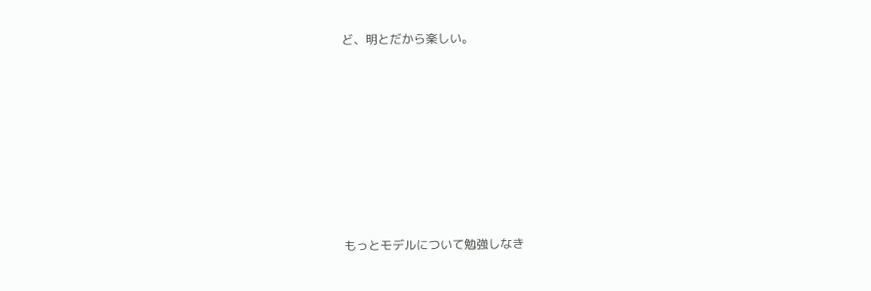ど、明とだから楽しい。







もっとモデルについて勉強しなき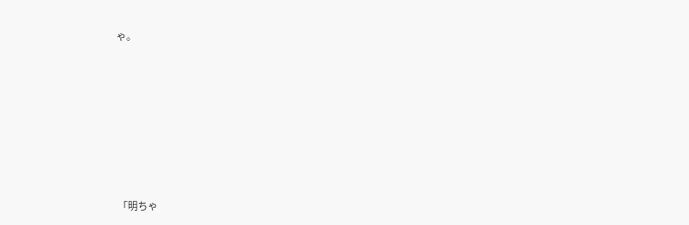ゃ。









「明ちゃ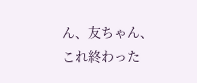ん、友ちゃん、これ終わった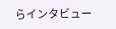らインタビュー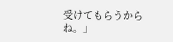受けてもらうからね。」